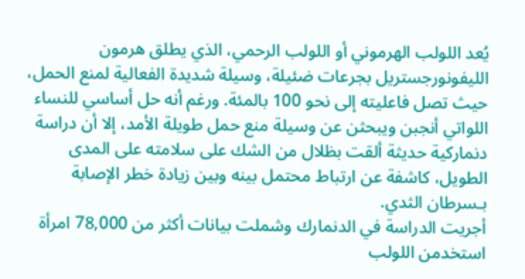يُعد اللولب الهرموني أو اللولب الرحمي، الذي يطلق هرمون الليفونورجستريل بجرعات ضئيلة، وسيلة شديدة الفعالية لمنع الحمل، حيث تصل فاعليته إلى نحو 100 بالمئة. ورغم أنه حل أساسي للنساء اللواتي أنجبن ويبحثن عن وسيلة منع حمل طويلة الأمد، إلا أن دراسة دنماركية حديثة ألقت بظلال من الشك على سلامته على المدى الطويل، كاشفة عن ارتباط محتمل بينه وبين زيادة خطر الإصابة بـسرطان الثدي.
أجريت الدراسة في الدنمارك وشملت بيانات أكثر من 78,000 امرأة استخدمن اللولب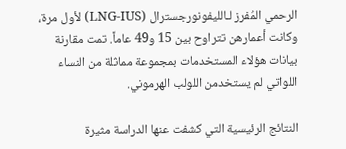الرحمي المُفرز لـالليفونورجسترال (LNG-IUS) لأول مرة، وكانت أعمارهن تتراوح بين 15 و49 عاماً. تمت مقارنة بيانات هؤلاء المستخدمات بمجموعة مماثلة من النساء اللواتي لم يستخدمن اللولب الهرموني.

النتائج الرئيسية التي كشفت عنها الدراسة مثيرة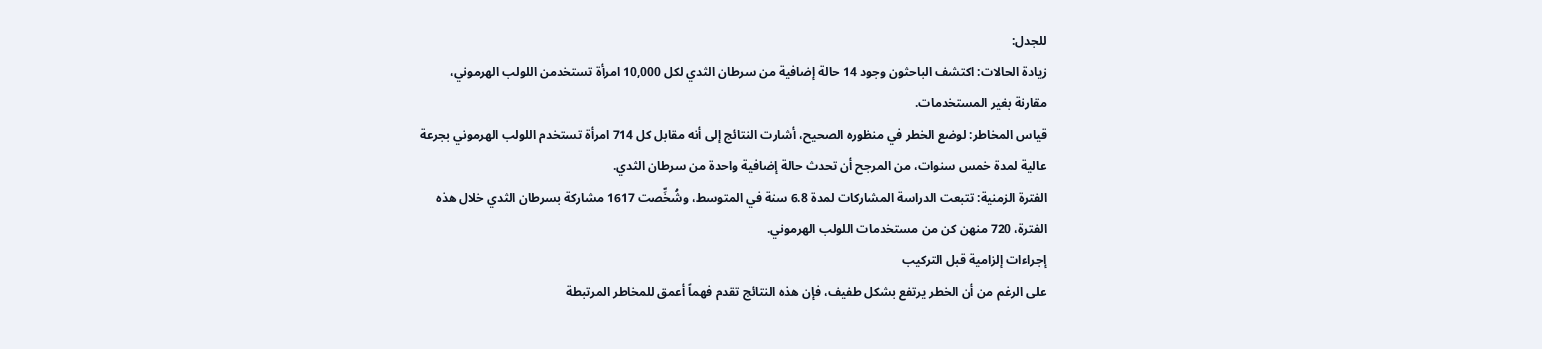للجدل:
زيادة الحالات: اكتشف الباحثون وجود 14 حالة إضافية من سرطان الثدي لكل 10,000 امرأة تستخدمن اللولب الهرموني، مقارنة بغير المستخدمات.
قياس المخاطر: لوضع الخطر في منظوره الصحيح، أشارت النتائج إلى أنه مقابل كل 714 امرأة تستخدم اللولب الهرموني بجرعة عالية لمدة خمس سنوات، من المرجح أن تحدث حالة إضافية واحدة من سرطان الثدي.
الفترة الزمنية: تتبعت الدراسة المشاركات لمدة 6.8 سنة في المتوسط، وشُخِّصت 1617 مشاركة بسرطان الثدي خلال هذه الفترة، 720 منهن كن من مستخدمات اللولب الهرموني.
إجراءات إلزامية قبل التركيب
على الرغم من أن الخطر يرتفع بشكل طفيف، فإن هذه النتائج تقدم فهماً أعمق للمخاطر المرتبطة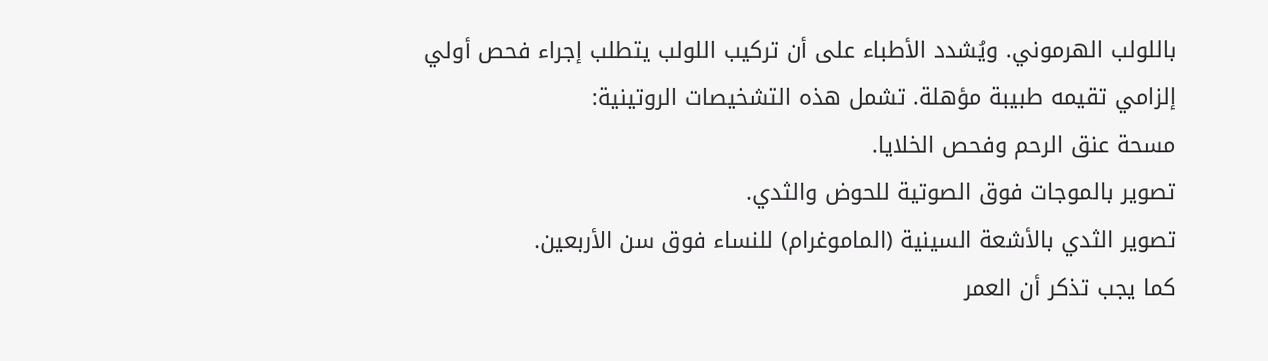باللولب الهرموني. ويُشدد الأطباء على أن تركيب اللولب يتطلب إجراء فحص أولي إلزامي تقيمه طبيبة مؤهلة. تشمل هذه التشخيصات الروتينية:
مسحة عنق الرحم وفحص الخلايا.
تصوير بالموجات فوق الصوتية للحوض والثدي.
تصوير الثدي بالأشعة السينية (الماموغرام) للنساء فوق سن الأربعين.
كما يجب تذكر أن العمر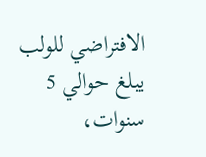الافتراضي للولب يبلغ حوالي 5 سنوات،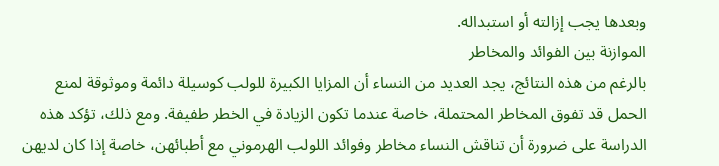وبعدها يجب إزالته أو استبداله.
الموازنة بين الفوائد والمخاطر
بالرغم من هذه النتائج، يجد العديد من النساء أن المزايا الكبيرة للولب كوسيلة دائمة وموثوقة لمنع الحمل قد تفوق المخاطر المحتملة، خاصة عندما تكون الزيادة في الخطر طفيفة. ومع ذلك، تؤكد هذه الدراسة على ضرورة أن تناقش النساء مخاطر وفوائد اللولب الهرموني مع أطبائهن، خاصة إذا كان لديهن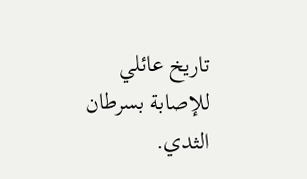تاريخ عائلي للإصابة بسرطان الثدي.